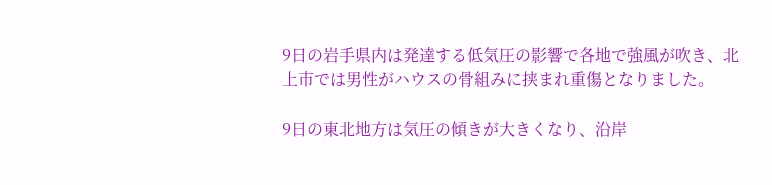9日の岩手県内は発達する低気圧の影響で各地で強風が吹き、北上市では男性がハウスの骨組みに挟まれ重傷となりました。

9日の東北地方は気圧の傾きが大きくなり、沿岸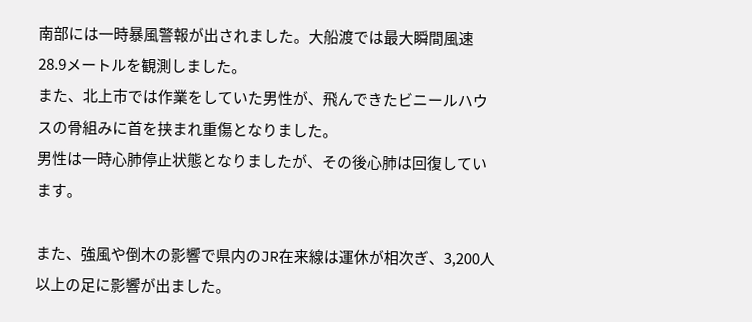南部には一時暴風警報が出されました。大船渡では最大瞬間風速28.9メートルを観測しました。
また、北上市では作業をしていた男性が、飛んできたビニールハウスの骨組みに首を挟まれ重傷となりました。
男性は一時心肺停止状態となりましたが、その後心肺は回復しています。

また、強風や倒木の影響で県内のJR在来線は運休が相次ぎ、3,200人以上の足に影響が出ました。